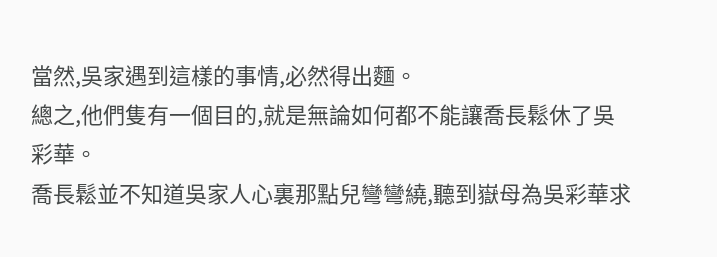當然,吳家遇到這樣的事情,必然得出麵。
總之,他們隻有一個目的,就是無論如何都不能讓喬長鬆休了吳彩華。
喬長鬆並不知道吳家人心裏那點兒彎彎繞,聽到嶽母為吳彩華求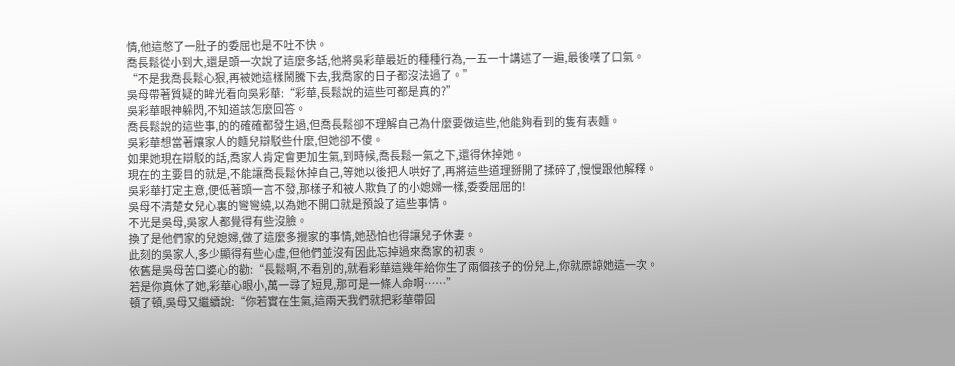情,他這憋了一肚子的委屈也是不吐不快。
喬長鬆從小到大,還是頭一次說了這麼多話,他將吳彩華最近的種種行為,一五一十講述了一遍,最後嘆了口氣。
“不是我喬長鬆心狠,再被她這樣鬧騰下去,我喬家的日子都沒法過了。”
吳母帶著質疑的眸光看向吳彩華:“彩華,長鬆說的這些可都是真的?”
吳彩華眼神躲閃,不知道該怎麼回答。
喬長鬆說的這些事,的的確確都發生過,但喬長鬆卻不理解自己為什麼要做這些,他能夠看到的隻有表麵。
吳彩華想當著孃家人的麵兒辯駁些什麼,但她卻不傻。
如果她現在辯駁的話,喬家人肯定會更加生氣,到時候,喬長鬆一氣之下,還得休掉她。
現在的主要目的就是,不能讓喬長鬆休掉自己,等她以後把人哄好了,再將這些道理掰開了揉碎了,慢慢跟他解釋。
吳彩華打定主意,便低著頭一言不發,那樣子和被人欺負了的小媳婦一樣,委委屈屈的!
吳母不清楚女兒心裏的彎彎繞,以為她不開口就是預設了這些事情。
不光是吳母,吳家人都覺得有些沒臉。
換了是他們家的兒媳婦,做了這麼多攪家的事情,她恐怕也得讓兒子休妻。
此刻的吳家人,多少顯得有些心虛,但他們並沒有因此忘掉過來喬家的初衷。
依舊是吳母苦口婆心的勸:“長鬆啊,不看別的,就看彩華這幾年給你生了兩個孩子的份兒上,你就原諒她這一次。
若是你真休了她,彩華心眼小,萬一尋了短見,那可是一條人命啊……”
頓了頓,吳母又繼續說:“你若實在生氣,這兩天我們就把彩華帶回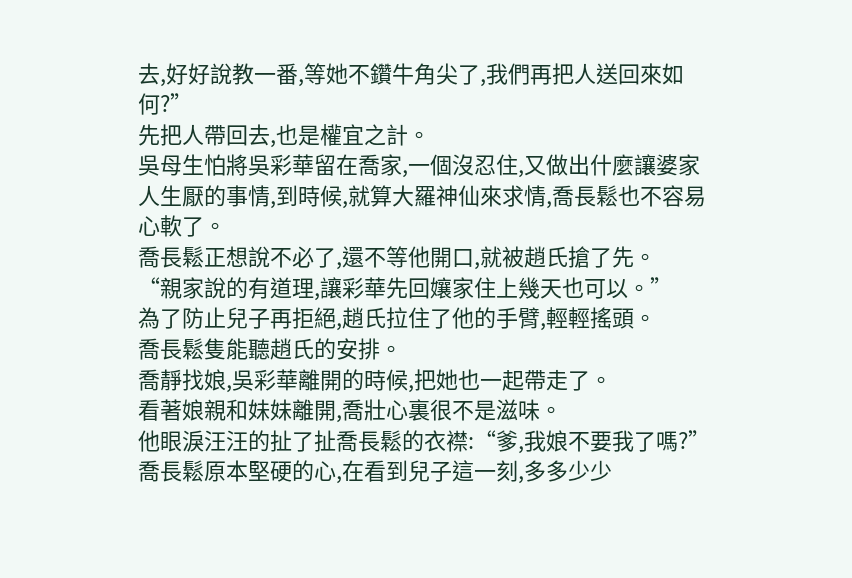去,好好說教一番,等她不鑽牛角尖了,我們再把人送回來如何?”
先把人帶回去,也是權宜之計。
吳母生怕將吳彩華留在喬家,一個沒忍住,又做出什麼讓婆家人生厭的事情,到時候,就算大羅神仙來求情,喬長鬆也不容易心軟了。
喬長鬆正想說不必了,還不等他開口,就被趙氏搶了先。
“親家說的有道理,讓彩華先回孃家住上幾天也可以。”
為了防止兒子再拒絕,趙氏拉住了他的手臂,輕輕搖頭。
喬長鬆隻能聽趙氏的安排。
喬靜找娘,吳彩華離開的時候,把她也一起帶走了。
看著娘親和妹妹離開,喬壯心裏很不是滋味。
他眼淚汪汪的扯了扯喬長鬆的衣襟:“爹,我娘不要我了嗎?”
喬長鬆原本堅硬的心,在看到兒子這一刻,多多少少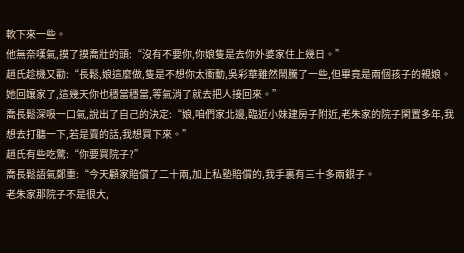軟下來一些。
他無奈嘆氣,摸了摸喬壯的頭:“沒有不要你,你娘隻是去你外婆家住上幾日。”
趙氏趁機又勸:“長鬆,娘這麼做,隻是不想你太衝動,吳彩華雖然鬧騰了一些,但畢竟是兩個孩子的親娘。
她回孃家了,這幾天你也穩當穩當,等氣消了就去把人接回來。”
喬長鬆深吸一口氣,說出了自己的決定:“娘,咱們家北邊,臨近小妹建房子附近,老朱家的院子閑置多年,我想去打聽一下,若是賣的話,我想買下來。”
趙氏有些吃驚:“你要買院子?”
喬長鬆語氣鄭重:“今天顧家賠償了二十兩,加上私塾賠償的,我手裏有三十多兩銀子。
老朱家那院子不是很大,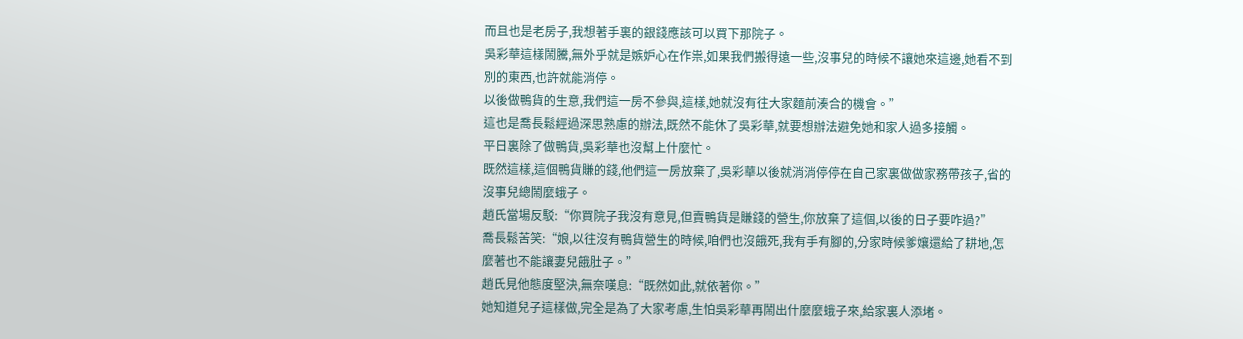而且也是老房子,我想著手裏的銀錢應該可以買下那院子。
吳彩華這樣鬧騰,無外乎就是嫉妒心在作祟,如果我們搬得遠一些,沒事兒的時候不讓她來這邊,她看不到別的東西,也許就能消停。
以後做鴨貨的生意,我們這一房不參與,這樣,她就沒有往大家麵前湊合的機會。”
這也是喬長鬆經過深思熟慮的辦法,既然不能休了吳彩華,就要想辦法避免她和家人過多接觸。
平日裏除了做鴨貨,吳彩華也沒幫上什麼忙。
既然這樣,這個鴨貨賺的錢,他們這一房放棄了,吳彩華以後就消消停停在自己家裏做做家務帶孩子,省的沒事兒總鬧麼蛾子。
趙氏當場反駁:“你買院子我沒有意見,但賣鴨貨是賺錢的營生,你放棄了這個,以後的日子要咋過?”
喬長鬆苦笑:“娘,以往沒有鴨貨營生的時候,咱們也沒餓死,我有手有腳的,分家時候爹孃還給了耕地,怎麼著也不能讓妻兒餓肚子。”
趙氏見他態度堅決,無奈嘆息:“既然如此,就依著你。”
她知道兒子這樣做,完全是為了大家考慮,生怕吳彩華再鬧出什麼麼蛾子來,給家裏人添堵。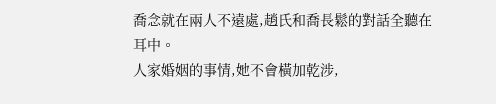喬念就在兩人不遠處,趙氏和喬長鬆的對話全聽在耳中。
人家婚姻的事情,她不會橫加乾涉,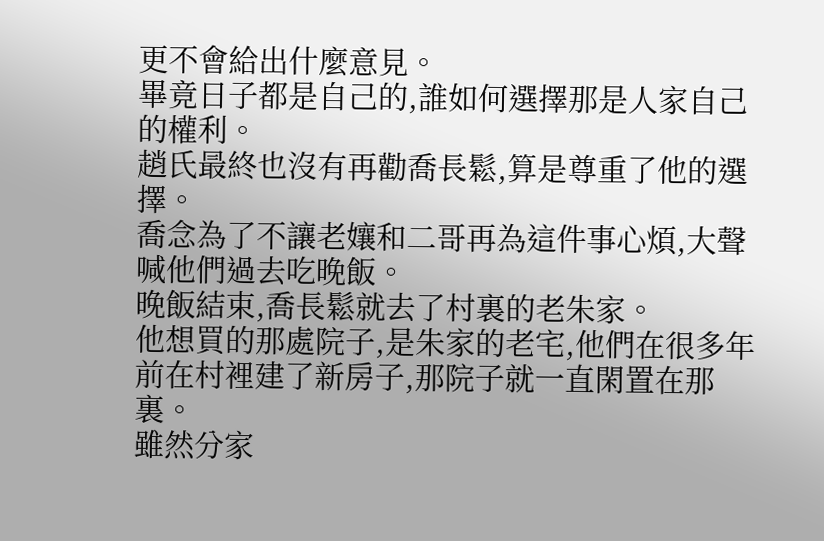更不會給出什麼意見。
畢竟日子都是自己的,誰如何選擇那是人家自己的權利。
趙氏最終也沒有再勸喬長鬆,算是尊重了他的選擇。
喬念為了不讓老孃和二哥再為這件事心煩,大聲喊他們過去吃晚飯。
晚飯結束,喬長鬆就去了村裏的老朱家。
他想買的那處院子,是朱家的老宅,他們在很多年前在村裡建了新房子,那院子就一直閑置在那裏。
雖然分家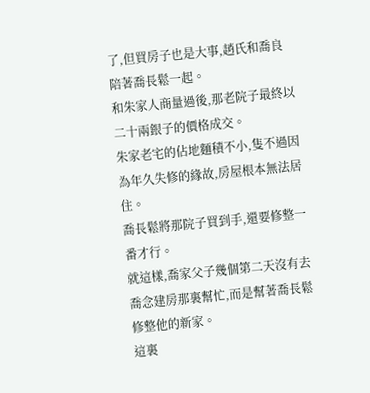了,但買房子也是大事,趙氏和喬良陪著喬長鬆一起。
和朱家人商量過後,那老院子最終以二十兩銀子的價格成交。
朱家老宅的佔地麵積不小,隻不過因為年久失修的緣故,房屋根本無法居住。
喬長鬆將那院子買到手,還要修整一番才行。
就這樣,喬家父子幾個第二天沒有去喬念建房那裏幫忙,而是幫著喬長鬆修整他的新家。
這裏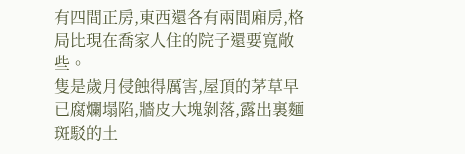有四間正房,東西還各有兩間廂房,格局比現在喬家人住的院子還要寬敞些。
隻是歲月侵蝕得厲害,屋頂的茅草早已腐爛塌陷,牆皮大塊剝落,露出裏麵斑駁的土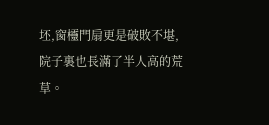坯,窗欞門扇更是破敗不堪,院子裏也長滿了半人高的荒草。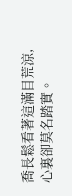喬長鬆看著這滿目荒涼,心裏卻莫名踏實。